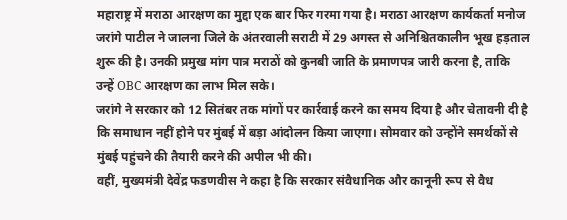महाराष्ट्र में मराठा आरक्षण का मुद्दा एक बार फिर गरमा गया है। मराठा आरक्षण कार्यकर्ता मनोज जरांगे पाटील ने जालना जिले के अंतरवाली सराटी में 29 अगस्त से अनिश्चितकालीन भूख हड़ताल शुरू की है। उनकी प्रमुख मांग पात्र मराठों को कुनबी जाति के प्रमाणपत्र जारी करना है, ताकि उन्हें OBC आरक्षण का लाभ मिल सके।
जरांगे ने सरकार को 12 सितंबर तक मांगों पर कार्रवाई करने का समय दिया है और चेतावनी दी है कि समाधान नहीं होने पर मुंबई में बड़ा आंदोलन किया जाएगा। सोमवार को उन्होंने समर्थकों से मुंबई पहुंचने की तैयारी करने की अपील भी की।
वहीं, मुख्यमंत्री देवेंद्र फडणवीस ने कहा है कि सरकार संवैधानिक और कानूनी रूप से वैध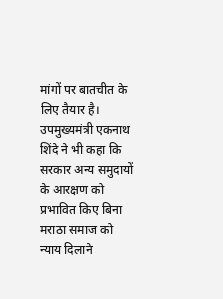मांगों पर बातचीत के लिए तैयार है। उपमुख्यमंत्री एकनाथ शिंदे ने भी कहा कि सरकार अन्य समुदायों के आरक्षण को प्रभावित किए बिना मराठा समाज को न्याय दिलाने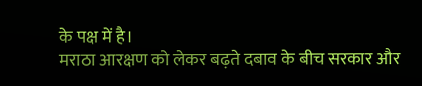के पक्ष में है।
मराठा आरक्षण को लेकर बढ़ते दबाव के बीच सरकार और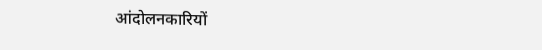आंदोलनकारियों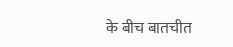के बीच बातचीत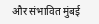और संभावित मुंबई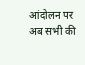आंदोलन पर अब सभी की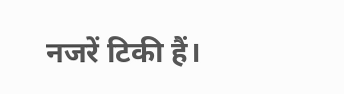नजरें टिकी हैं।